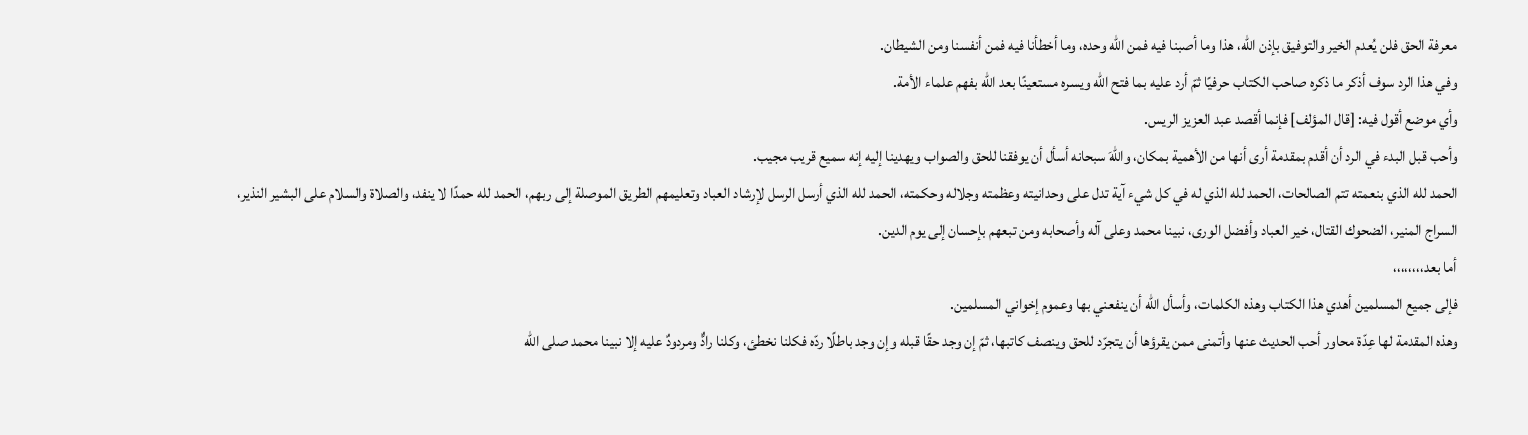معرفة الحق فلن يُعدم الخير والتوفيق بإذن الله، هذا وما أصبنا فيه فمن الله وحده، وما أخطأنا فيه فمن أنفسنا ومن الشيطان.
وفي هذا الرد سوف أذكر ما ذكره صاحب الكتاب حرفيًا ثمّ أرد عليه بما فتح الله ويسره مستعينًا بعد الله بفهم علماء الأمة.
وأي موضع أقول فيه: [قال المؤلف] فإنما أقصد عبد العزيز الريس.
وأحب قبل البدء في الرد أن أقدم بمقدمة أرى أنها من الأهمية بمكان، واللهَ سبحانه أسأل أن يوفقنا للحق والصواب ويهدينا إليه إنه سميع قريب مجيب.
الحمد لله الذي بنعمته تتم الصالحات، الحمد لله الذي له في كل شيء آية تدل على وحدانيته وعظمته وجلاله وحكمته، الحمد لله الذي أرسل الرسل لإرشاد العباد وتعليمهم الطريق الموصلة إلى ربهم، الحمد لله حمدًا لا ينفد، والصلاة والسلام على البشير النذير، السراج المنير، الضحوك القتال، خير العباد وأفضل الورى، نبينا محمد وعلى آله وأصحابه ومن تبعهم بإحسان إلى يوم الدين.
أما بعد،،،،،،،،
فإلى جميع المسلمين أهدي هذا الكتاب وهذه الكلمات، وأسأل الله أن ينفعني بها وعموم إخواني المسلمين.
وهذه المقدمة لها عِدّة محاور أحب الحديث عنها وأتمنى ممن يقرؤها أن يتجرّد للحق وينصف كاتبها، ثمّ إن وجد حقًا قبله وإن وجد باطلًا ردّه فكلنا نخطئ، وكلنا رادٌّ ومردودٌ عليه إلا نبينا محمد صلى الله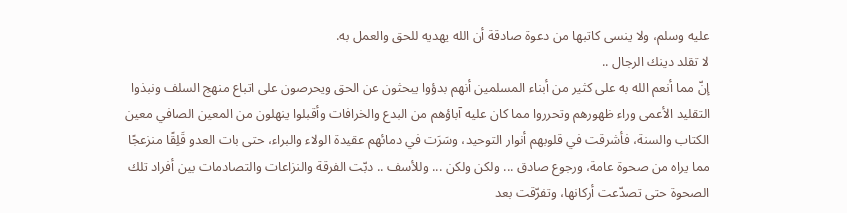عليه وسلم، ولا ينسى كاتبها من دعوة صادقة أن الله يهديه للحق والعمل به.
لا تقلد دينك الرجال ..
إنّ مما أنعم الله به على كثير من أبناء المسلمين أنهم بدؤوا يبحثون عن الحق ويحرصون على اتباع منهج السلف ونبذوا التقليد الأعمى وراء ظهورهم وتحرروا مما كان عليه آباؤهم من البدع والخرافات وأقبلوا ينهلون من المعين الصافي معين الكتاب والسنة، فأشرقت في قلوبهم أنوار التوحيد، وسَرَت في دمائهم عقيدة الولاء والبراء، حتى بات العدو قَلِقًا منزعجًا مما يراه من صحوة عامة، ورجوع صادق ... ولكن ولكن ... وللأسف .. دبّت الفرقة والنزاعات والتصادمات بين أفراد تلك الصحوة حتى تصدّعت أركانها، وتفرّقت بعد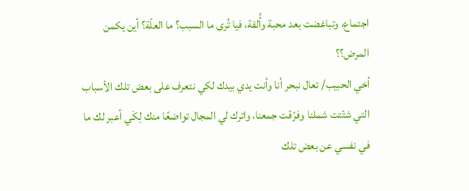اجتماع، وتباغضت بعد محبة وأُلفة، فيا تُرى ما السبب؟ ما العلّة؟ أين يكمن المرض؟؟
أخي الحبيب/ تعال نبحر أنا وأنت يدي بيدك لكي نتعرف على بعض تلك الأسباب التي شتّتت شملنا وفرّقت جمعنا، واترك لي المجال تواضعًا منك لِكَي أعبر لك ما في نفسي عن بعض تلك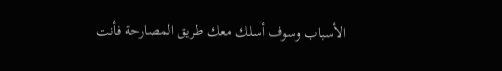الأسباب وسوف أسلك معك طريق المصارحة فأنت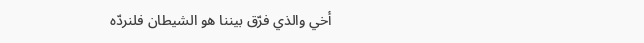أخي والذي فرّق بيننا هو الشيطان فلنردّه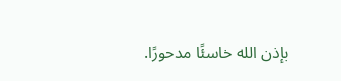بإذن الله خاسئًا مدحورًا.